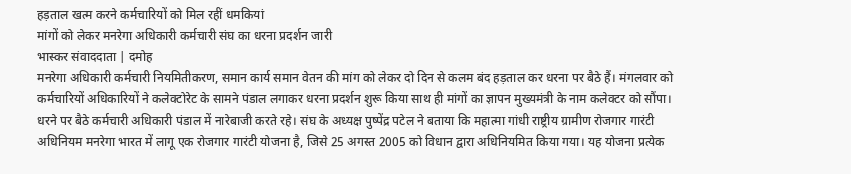हड़ताल खत्म करने कर्मचारियों को मिल रहीं धमकियां
मांगों को लेकर मनरेगा अधिकारी कर्मचारी संघ का धरना प्रदर्शन जारी
भास्कर संवाददाता | दमोह
मनरेगा अधिकारी कर्मचारी नियमितीकरण, समान कार्य समान वेतन की मांग को लेकर दो दिन से कलम बंद हड़ताल कर धरना पर बैठे हैं। मंगलवार को कर्मचारियों अधिकारियों ने कलेक्टोरेट के सामने पंडाल लगाकर धरना प्रदर्शन शुरू किया साथ ही मांगों का ज्ञापन मुख्यमंत्री के नाम कलेक्टर को सौंपा।
धरने पर बैठे कर्मचारी अधिकारी पंडाल में नारेबाजी करते रहे। संघ के अध्यक्ष पुष्पेंद्र पटेल ने बताया कि महात्मा गांधी राष्ट्रीय ग्रामीण रोजगार गारंटी अधिनियम मनरेगा भारत में लागू एक रोजगार गारंटी योजना है, जिसे 25 अगस्त 2005 को विधान द्वारा अधिनियमित किया गया। यह योजना प्रत्येक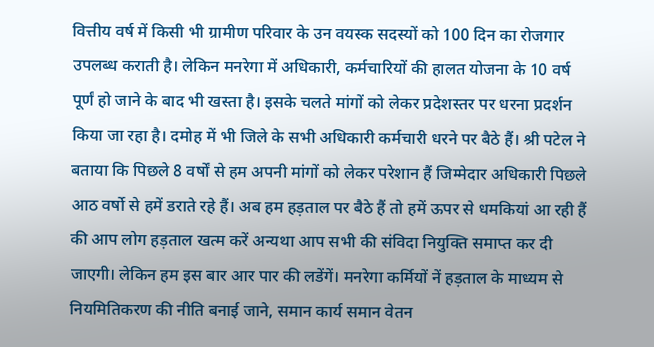वित्तीय वर्ष में किसी भी ग्रामीण परिवार के उन वयस्क सदस्यों को 100 दिन का रोजगार उपलब्ध कराती है। लेकिन मनरेगा में अधिकारी, कर्मचारियों की हालत योजना के 10 वर्ष पूर्णं हो जाने के बाद भी खस्ता है। इसके चलते मांगों को लेकर प्रदेशस्तर पर धरना प्रदर्शन किया जा रहा है। दमोह में भी जिले के सभी अधिकारी कर्मचारी धरने पर बैठे हैं। श्री पटेल ने बताया कि पिछले 8 वर्षों से हम अपनी मांगों को लेकर परेशान हैं जिम्मेदार अधिकारी पिछले आठ वर्षो से हमें डराते रहे हैं। अब हम हड़ताल पर बैठे हैं तो हमें ऊपर से धमकियां आ रही हैं की आप लोग हड़ताल खत्म करें अन्यथा आप सभी की संविदा नियुक्ति समाप्त कर दी जाएगी। लेकिन हम इस बार आर पार की लडेंगें। मनरेगा कर्मियों नें हड़ताल के माध्यम से नियमितिकरण की नीति बनाई जाने, समान कार्य समान वेतन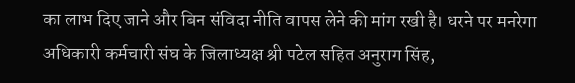का लाभ दिए जाने और बिन संविदा नीति वापस लेने की मांग रखी है। धरने पर मनरेगा अधिकारी कर्मचारी संघ के जिलाध्यक्ष श्री पटेल सहित अनुराग सिंह,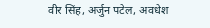वीर सिंह, अर्जुन पटेल, अवधेश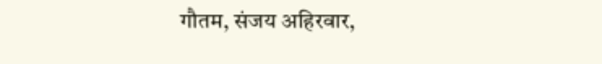गौतम, संजय अहिरवार,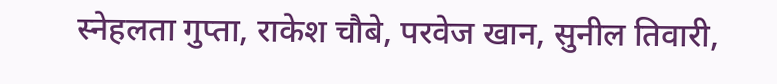स्नेहलता गुप्ता, राकेश चौबे, परवेज खान, सुनील तिवारी,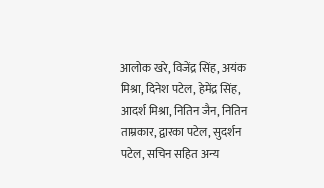आलोक खरे, विजेंद्र सिंह, अयंक मिश्रा, दिनेश पटेल, हेमेंद्र सिंह, आदर्श मिश्रा, नितिन जैन, नितिन ताम्रकार, द्वारका पटेल, सुदर्शन पटेल, सचिन सहित अन्य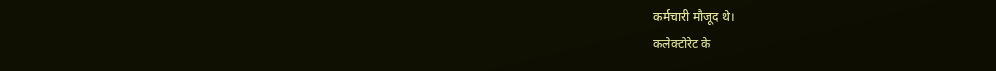कर्मचारी मौजूद थे।
कलेक्टोरेट के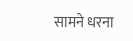सामने धरना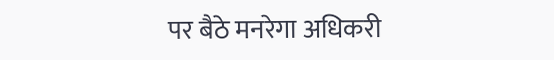पर बैठे मनरेगा अधिकरी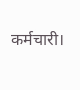कर्मचारी।